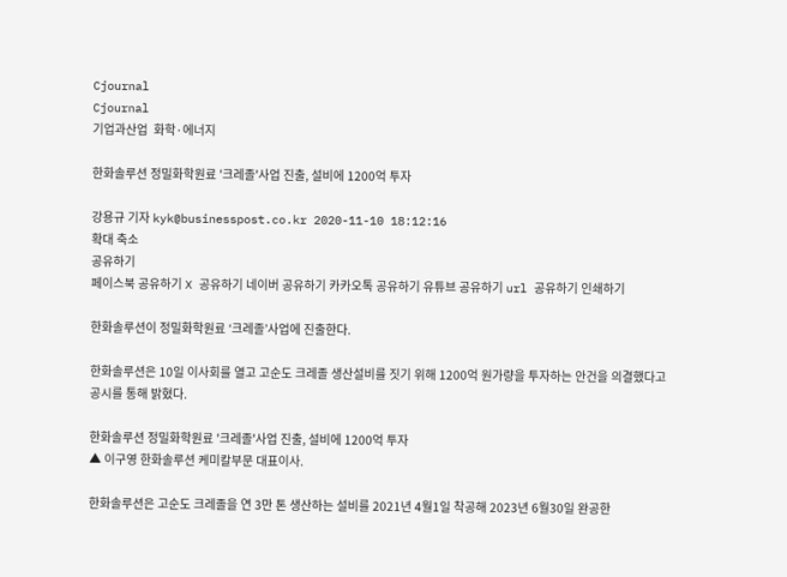Cjournal
Cjournal
기업과산업  화학·에너지

한화솔루션 정밀화학원료 '크레졸'사업 진출, 설비에 1200억 투자

강용규 기자 kyk@businesspost.co.kr 2020-11-10 18:12:16
확대 축소
공유하기
페이스북 공유하기 X 공유하기 네이버 공유하기 카카오톡 공유하기 유튜브 공유하기 url 공유하기 인쇄하기

한화솔루션이 정밀화학원료 ‘크레졸’사업에 진출한다.

한화솔루션은 10일 이사회를 열고 고순도 크레졸 생산설비를 짓기 위해 1200억 원가량을 투자하는 안건을 의결했다고 공시를 통해 밝혔다.

한화솔루션 정밀화학원료 '크레졸'사업 진출, 설비에 1200억 투자
▲ 이구영 한화솔루션 케미칼부문 대표이사.

한화솔루션은 고순도 크레졸을 연 3만 톤 생산하는 설비를 2021년 4월1일 착공해 2023년 6월30일 완공한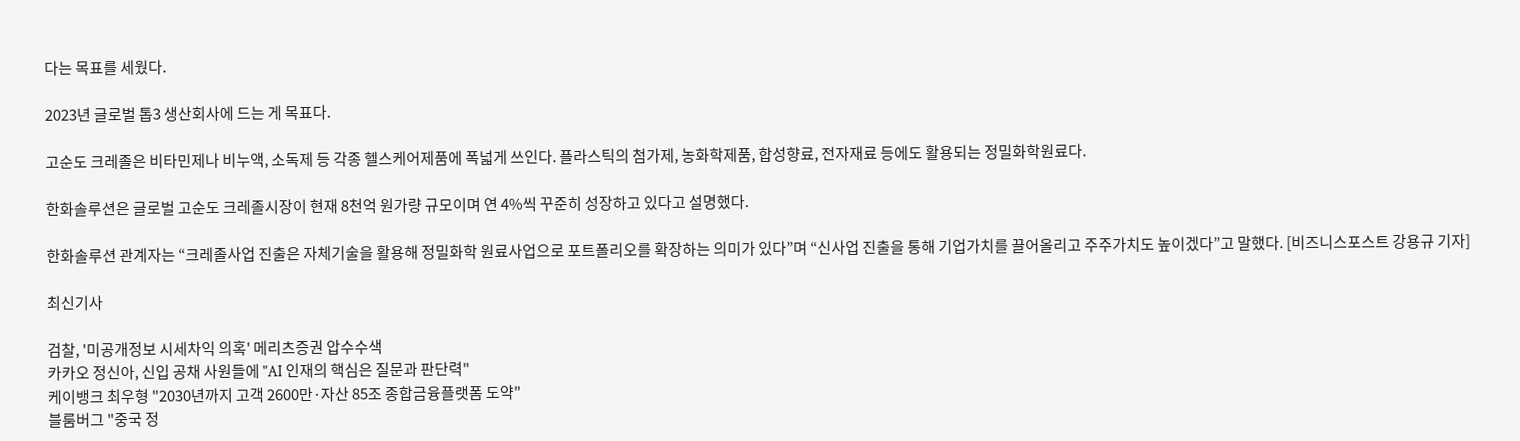다는 목표를 세웠다.

2023년 글로벌 톱3 생산회사에 드는 게 목표다.

고순도 크레졸은 비타민제나 비누액, 소독제 등 각종 헬스케어제품에 폭넓게 쓰인다. 플라스틱의 첨가제, 농화학제품, 합성향료, 전자재료 등에도 활용되는 정밀화학원료다.

한화솔루션은 글로벌 고순도 크레졸시장이 현재 8천억 원가량 규모이며 연 4%씩 꾸준히 성장하고 있다고 설명했다.

한화솔루션 관계자는 “크레졸사업 진출은 자체기술을 활용해 정밀화학 원료사업으로 포트폴리오를 확장하는 의미가 있다”며 “신사업 진출을 통해 기업가치를 끌어올리고 주주가치도 높이겠다”고 말했다. [비즈니스포스트 강용규 기자]

최신기사

검찰, '미공개정보 시세차익 의혹' 메리츠증권 압수수색
카카오 정신아, 신입 공채 사원들에 "AI 인재의 핵심은 질문과 판단력"
케이뱅크 최우형 "2030년까지 고객 2600만·자산 85조 종합금융플랫폼 도약"
블룸버그 "중국 정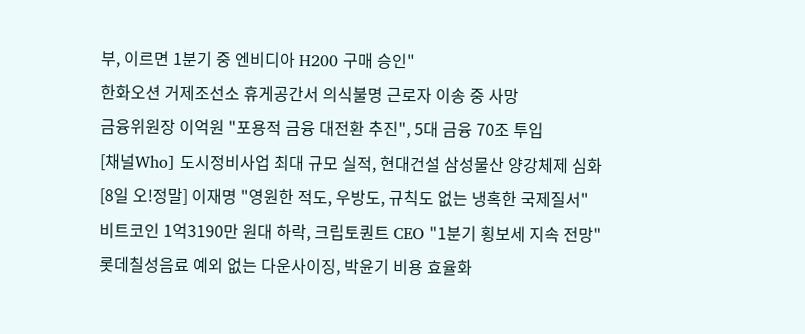부, 이르면 1분기 중 엔비디아 H200 구매 승인"
한화오션 거제조선소 휴게공간서 의식불명 근로자 이송 중 사망
금융위원장 이억원 "포용적 금융 대전환 추진", 5대 금융 70조 투입
[채널Who] 도시정비사업 최대 규모 실적, 현대건설 삼성물산 양강체제 심화
[8일 오!정말] 이재명 "영원한 적도, 우방도, 규칙도 없는 냉혹한 국제질서"
비트코인 1억3190만 원대 하락, 크립토퀀트 CEO "1분기 횡보세 지속 전망"
롯데칠성음료 예외 없는 다운사이징, 박윤기 비용 효율화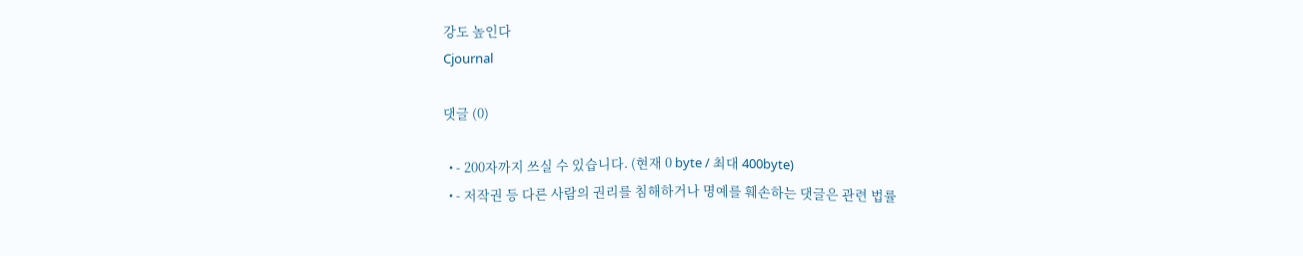강도 높인다
Cjournal

댓글 (0)

  • - 200자까지 쓰실 수 있습니다. (현재 0 byte / 최대 400byte)
  • - 저작권 등 다른 사람의 권리를 침해하거나 명예를 훼손하는 댓글은 관련 법률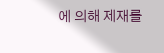에 의해 제재를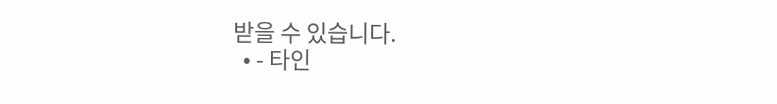받을 수 있습니다.
  • - 타인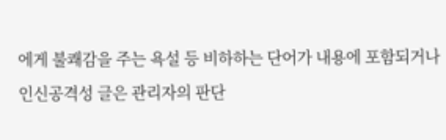에게 불쾌감을 주는 욕설 등 비하하는 단어가 내용에 포함되거나 인신공격성 글은 관리자의 판단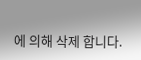에 의해 삭제 합니다.